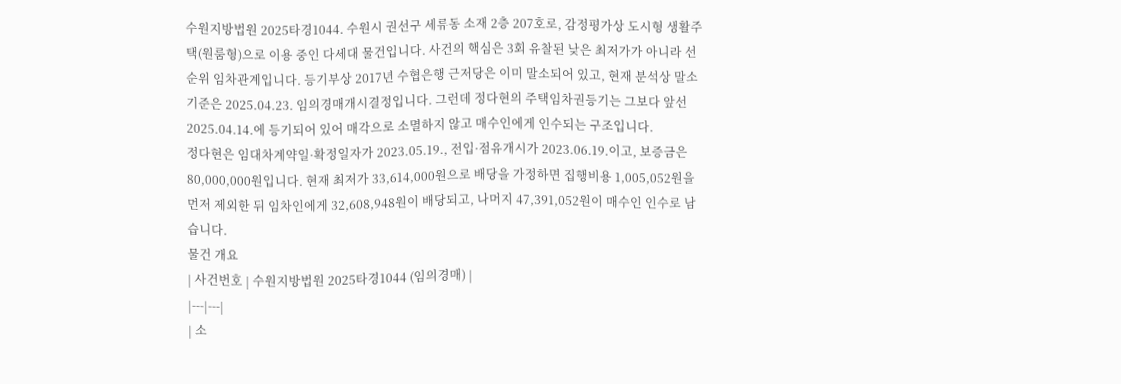수원지방법원 2025타경1044. 수원시 권선구 세류동 소재 2층 207호로, 감정평가상 도시형 생활주택(원룸형)으로 이용 중인 다세대 물건입니다. 사건의 핵심은 3회 유찰된 낮은 최저가가 아니라 선순위 임차관계입니다. 등기부상 2017년 수협은행 근저당은 이미 말소되어 있고, 현재 분석상 말소기준은 2025.04.23. 임의경매개시결정입니다. 그런데 정다현의 주택임차권등기는 그보다 앞선 2025.04.14.에 등기되어 있어 매각으로 소멸하지 않고 매수인에게 인수되는 구조입니다.
정다현은 임대차계약일·확정일자가 2023.05.19., 전입·점유개시가 2023.06.19.이고, 보증금은 80,000,000원입니다. 현재 최저가 33,614,000원으로 배당을 가정하면 집행비용 1,005,052원을 먼저 제외한 뒤 임차인에게 32,608,948원이 배당되고, 나머지 47,391,052원이 매수인 인수로 남습니다.
물건 개요
| 사건번호 | 수원지방법원 2025타경1044 (임의경매) |
|---|---|
| 소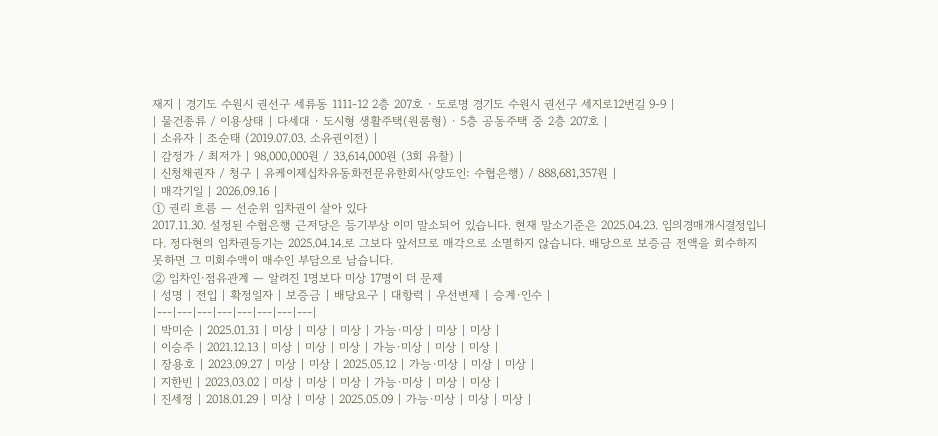재지 | 경기도 수원시 권선구 세류동 1111-12 2층 207호 · 도로명 경기도 수원시 권선구 세지로12번길 9-9 |
| 물건종류 / 이용상태 | 다세대 · 도시형 생활주택(원룸형) · 5층 공동주택 중 2층 207호 |
| 소유자 | 조순태 (2019.07.03. 소유권이전) |
| 감정가 / 최저가 | 98,000,000원 / 33,614,000원 (3회 유찰) |
| 신청채권자 / 청구 | 유케이제십차유동화전문유한회사(양도인: 수협은행) / 888,681,357원 |
| 매각기일 | 2026.09.16 |
① 권리 흐름 — 선순위 임차권이 살아 있다
2017.11.30. 설정된 수협은행 근저당은 등기부상 이미 말소되어 있습니다. 현재 말소기준은 2025.04.23. 임의경매개시결정입니다. 정다현의 임차권등기는 2025.04.14.로 그보다 앞서므로 매각으로 소멸하지 않습니다. 배당으로 보증금 전액을 회수하지 못하면 그 미회수액이 매수인 부담으로 남습니다.
② 임차인·점유관계 — 알려진 1명보다 미상 17명이 더 문제
| 성명 | 전입 | 확정일자 | 보증금 | 배당요구 | 대항력 | 우선변제 | 승계·인수 |
|---|---|---|---|---|---|---|---|
| 박미순 | 2025.01.31 | 미상 | 미상 | 미상 | 가능·미상 | 미상 | 미상 |
| 이승주 | 2021.12.13 | 미상 | 미상 | 미상 | 가능·미상 | 미상 | 미상 |
| 장용호 | 2023.09.27 | 미상 | 미상 | 2025.05.12 | 가능·미상 | 미상 | 미상 |
| 지한빈 | 2023.03.02 | 미상 | 미상 | 미상 | 가능·미상 | 미상 | 미상 |
| 진세정 | 2018.01.29 | 미상 | 미상 | 2025.05.09 | 가능·미상 | 미상 | 미상 |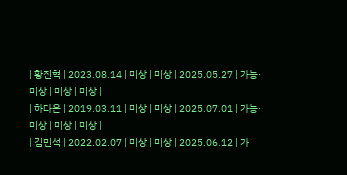| 황진혁 | 2023.08.14 | 미상 | 미상 | 2025.05.27 | 가능·미상 | 미상 | 미상 |
| 하다은 | 2019.03.11 | 미상 | 미상 | 2025.07.01 | 가능·미상 | 미상 | 미상 |
| 김민석 | 2022.02.07 | 미상 | 미상 | 2025.06.12 | 가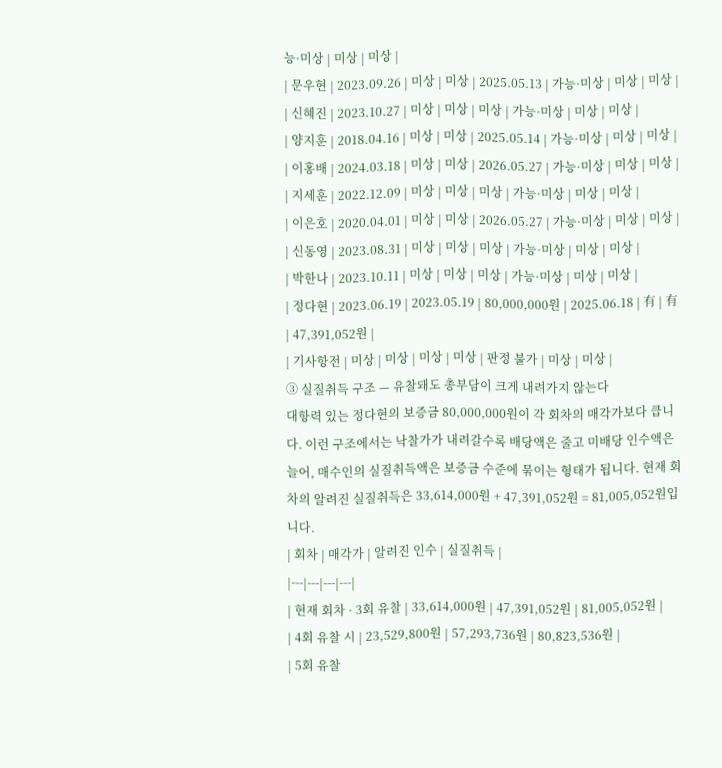능·미상 | 미상 | 미상 |
| 문우현 | 2023.09.26 | 미상 | 미상 | 2025.05.13 | 가능·미상 | 미상 | 미상 |
| 신혜진 | 2023.10.27 | 미상 | 미상 | 미상 | 가능·미상 | 미상 | 미상 |
| 양지훈 | 2018.04.16 | 미상 | 미상 | 2025.05.14 | 가능·미상 | 미상 | 미상 |
| 이홍배 | 2024.03.18 | 미상 | 미상 | 2026.05.27 | 가능·미상 | 미상 | 미상 |
| 지세훈 | 2022.12.09 | 미상 | 미상 | 미상 | 가능·미상 | 미상 | 미상 |
| 이은호 | 2020.04.01 | 미상 | 미상 | 2026.05.27 | 가능·미상 | 미상 | 미상 |
| 신동영 | 2023.08.31 | 미상 | 미상 | 미상 | 가능·미상 | 미상 | 미상 |
| 박한나 | 2023.10.11 | 미상 | 미상 | 미상 | 가능·미상 | 미상 | 미상 |
| 정다현 | 2023.06.19 | 2023.05.19 | 80,000,000원 | 2025.06.18 | 有 | 有 | 47,391,052원 |
| 기사항전 | 미상 | 미상 | 미상 | 미상 | 판정 불가 | 미상 | 미상 |
③ 실질취득 구조 — 유찰돼도 총부담이 크게 내려가지 않는다
대항력 있는 정다현의 보증금 80,000,000원이 각 회차의 매각가보다 큽니다. 이런 구조에서는 낙찰가가 내려갈수록 배당액은 줄고 미배당 인수액은 늘어, 매수인의 실질취득액은 보증금 수준에 묶이는 형태가 됩니다. 현재 회차의 알려진 실질취득은 33,614,000원 + 47,391,052원 = 81,005,052원입니다.
| 회차 | 매각가 | 알려진 인수 | 실질취득 |
|---|---|---|---|
| 현재 회차 · 3회 유찰 | 33,614,000원 | 47,391,052원 | 81,005,052원 |
| 4회 유찰 시 | 23,529,800원 | 57,293,736원 | 80,823,536원 |
| 5회 유찰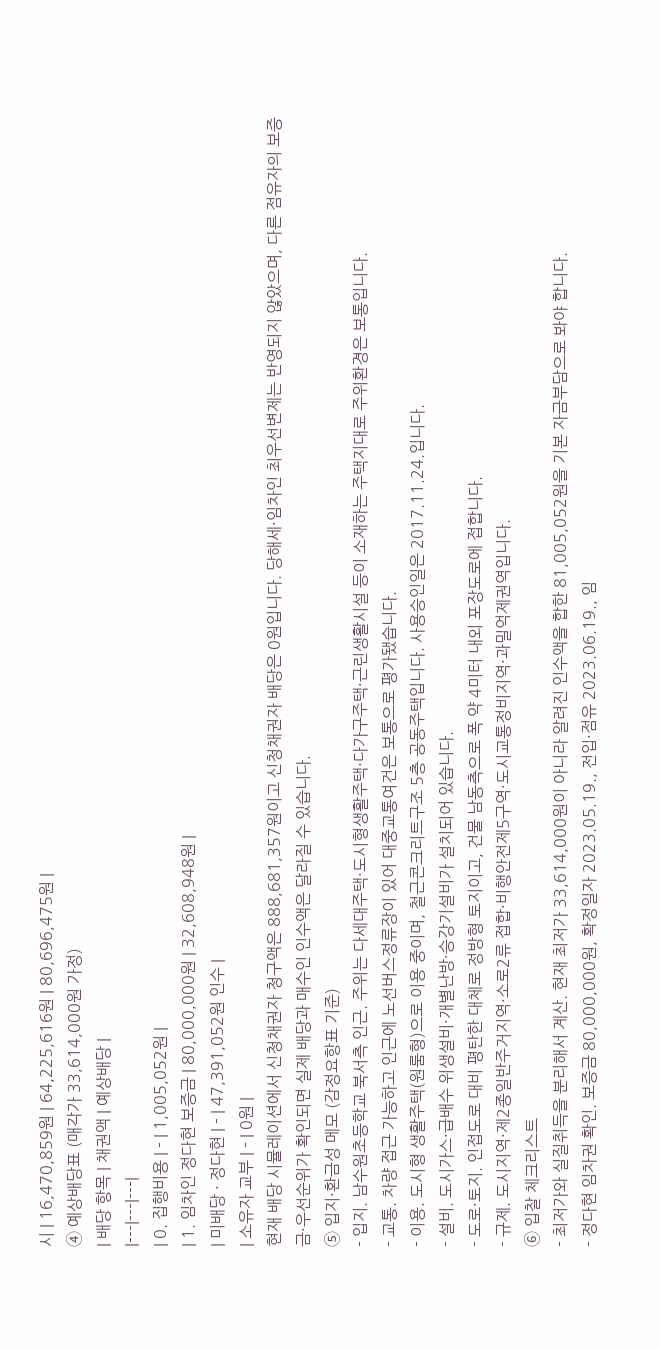시 | 16,470,859원 | 64,225,616원 | 80,696,475원 |
④ 예상배당표 (매각가 33,614,000원 가정)
| 배당 항목 | 채권액 | 예상배당 |
|---|---|---|
| 0. 집행비용 | - | 1,005,052원 |
| 1. 임차인 정다현 보증금 | 80,000,000원 | 32,608,948원 |
| 미배당 · 정다현 | - | 47,391,052원 인수 |
| 소유자 교부 | - | 0원 |
현재 배당 시뮬레이션에서 신청채권자 청구액은 888,681,357원이고 신청채권자 배당은 0원입니다. 당해세·임차인 최우선변제는 반영되지 않았으며, 다른 점유자의 보증금·우선순위가 확인되면 실제 배당과 매수인 인수액은 달라질 수 있습니다.
⑤ 입지·환금성 메모 (감정요항표 기준)
- 입지. 남수원초등학교 북서측 인근. 주위는 다세대주택·도시형생활주택·다가구주택·근린생활시설 등이 소재하는 주택지대로 주위환경은 보통입니다.
- 교통. 차량 접근 가능하고 인근에 노선버스정류장이 있어 대중교통여건은 보통으로 평가됐습니다.
- 이용. 도시형 생활주택(원룸형)으로 이용 중이며, 철근콘크리트구조 5층 공동주택입니다. 사용승인일은 2017.11.24.입니다.
- 설비. 도시가스·급배수 위생설비·개별난방·승강기설비가 설치되어 있습니다.
- 도로·토지. 인접도로 대비 평탄한 대체로 정방형 토지이고, 건물 남동측으로 폭 약 4미터 내외 포장도로에 접합니다.
- 규제. 도시지역·제2종일반주거지역·소로2류 접합·비행안전제5구역·도시교통정비지역·과밀억제권역입니다.
⑥ 입찰 체크리스트
- 최저가와 실질취득을 분리해서 계산. 현재 최저가 33,614,000원이 아니라 알려진 인수액을 합한 81,005,052원을 기본 자금부담으로 봐야 합니다.
- 정다현 임차권 확인. 보증금 80,000,000원, 확정일자 2023.05.19., 전입·점유 2023.06.19., 임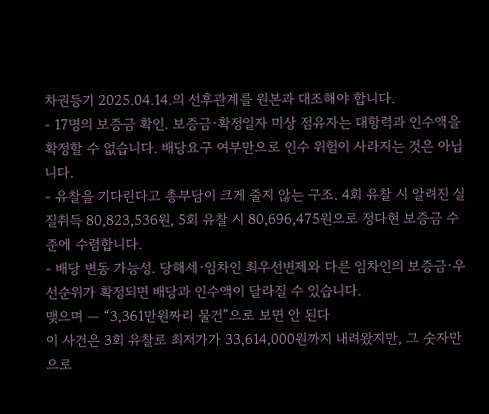차권등기 2025.04.14.의 선후관계를 원본과 대조해야 합니다.
- 17명의 보증금 확인. 보증금·확정일자 미상 점유자는 대항력과 인수액을 확정할 수 없습니다. 배당요구 여부만으로 인수 위험이 사라지는 것은 아닙니다.
- 유찰을 기다린다고 총부담이 크게 줄지 않는 구조. 4회 유찰 시 알려진 실질취득 80,823,536원, 5회 유찰 시 80,696,475원으로 정다현 보증금 수준에 수렴합니다.
- 배당 변동 가능성. 당해세·임차인 최우선변제와 다른 임차인의 보증금·우선순위가 확정되면 배당과 인수액이 달라질 수 있습니다.
맺으며 — “3,361만원짜리 물건”으로 보면 안 된다
이 사건은 3회 유찰로 최저가가 33,614,000원까지 내려왔지만, 그 숫자만으로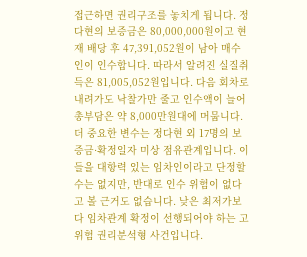접근하면 권리구조를 놓치게 됩니다. 정다현의 보증금은 80,000,000원이고 현재 배당 후 47,391,052원이 남아 매수인이 인수합니다. 따라서 알려진 실질취득은 81,005,052원입니다. 다음 회차로 내려가도 낙찰가만 줄고 인수액이 늘어 총부담은 약 8,000만원대에 머뭅니다.
더 중요한 변수는 정다현 외 17명의 보증금·확정일자 미상 점유관계입니다. 이들을 대항력 있는 임차인이라고 단정할 수는 없지만, 반대로 인수 위험이 없다고 볼 근거도 없습니다. 낮은 최저가보다 임차관계 확정이 선행되어야 하는 고위험 권리분석형 사건입니다.